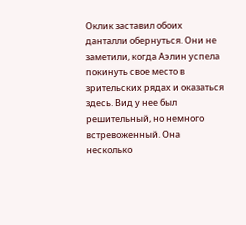Оклик заставил обоих данталли обернуться. Они не заметили, когда Аэлин успела покинуть свое место в зрительских рядах и оказаться здесь. Вид у нее был решительный, но немного встревоженный. Она несколько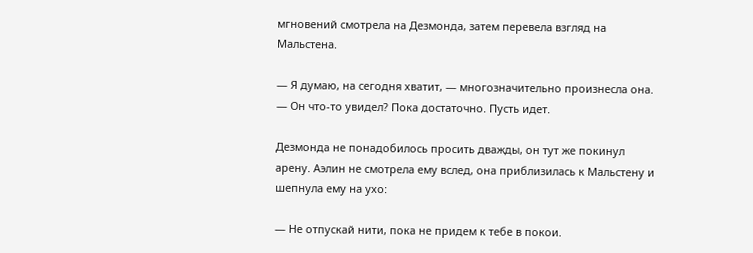мгновений смотрела на Дезмонда, затем перевела взгляд на Мальстена.

— Я думаю, на сегодня хватит, — многозначительно произнесла она. — Он что-то увидел? Пока достаточно. Пусть идет.

Дезмонда не понадобилось просить дважды, он тут же покинул арену. Аэлин не смотрела ему вслед, она приблизилась к Мальстену и шепнула ему на ухо:

— Не отпускай нити, пока не придем к тебе в покои.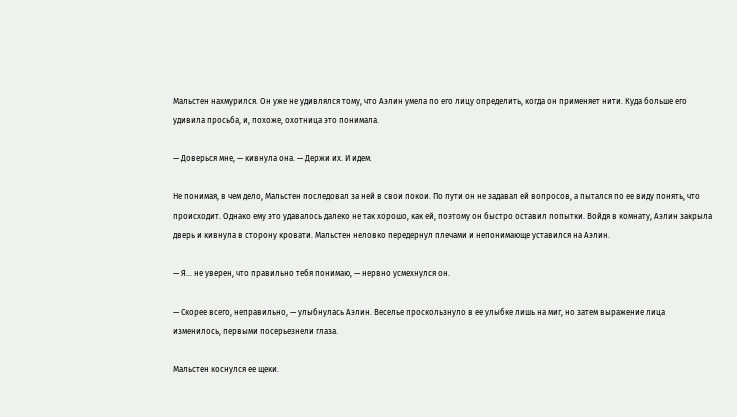Мальстен нахмурился. Он уже не удивлялся тому, что Аэлин умела по его лицу определить, когда он применяет нити. Куда больше его удивила просьба, и, похоже, охотница это понимала.

— Доверься мне, — кивнула она. — Держи их. И идем.

Не понимая, в чем дело, Мальстен последовал за ней в свои покои. По пути он не задавал ей вопросов, а пытался по ее виду понять, что происходит. Однако ему это удавалось далеко не так хорошо, как ей, поэтому он быстро оставил попытки. Войдя в комнату, Аэлин закрыла дверь и кивнула в сторону кровати. Мальстен неловко передернул плечами и непонимающе уставился на Аэлин.

— Я… не уверен, что правильно тебя понимаю, — нервно усмехнулся он.

— Скорее всего, неправильно, — улыбнулась Аэлин. Веселье проскользнуло в ее улыбке лишь на миг, но затем выражение лица изменилось, первыми посерьезнели глаза.

Мальстен коснулся ее щеки.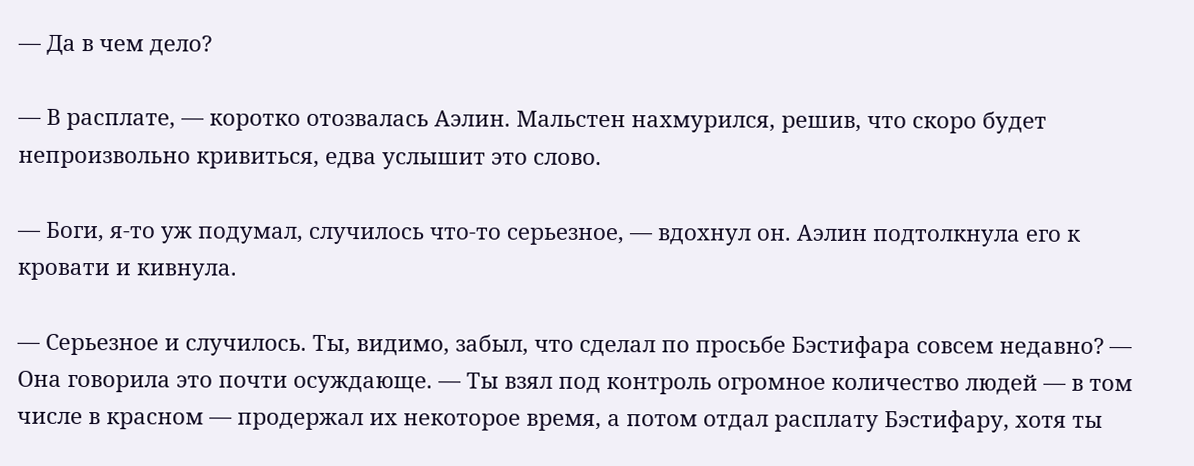— Да в чем дело?

— В расплате, — коротко отозвалась Аэлин. Мальстен нахмурился, решив, что скоро будет непроизвольно кривиться, едва услышит это слово.

— Боги, я-то уж подумал, случилось что-то серьезное, — вдохнул он. Аэлин подтолкнула его к кровати и кивнула.

— Серьезное и случилось. Ты, видимо, забыл, что сделал по просьбе Бэстифара совсем недавно? — Она говорила это почти осуждающе. — Ты взял под контроль огромное количество людей — в том числе в красном — продержал их некоторое время, а потом отдал расплату Бэстифару, хотя ты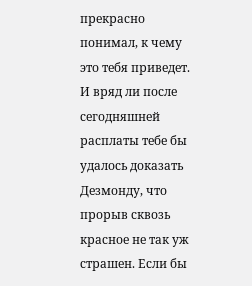прекрасно понимал, к чему это тебя приведет. И вряд ли после сегодняшней расплаты тебе бы удалось доказать Дезмонду, что прорыв сквозь красное не так уж страшен. Если бы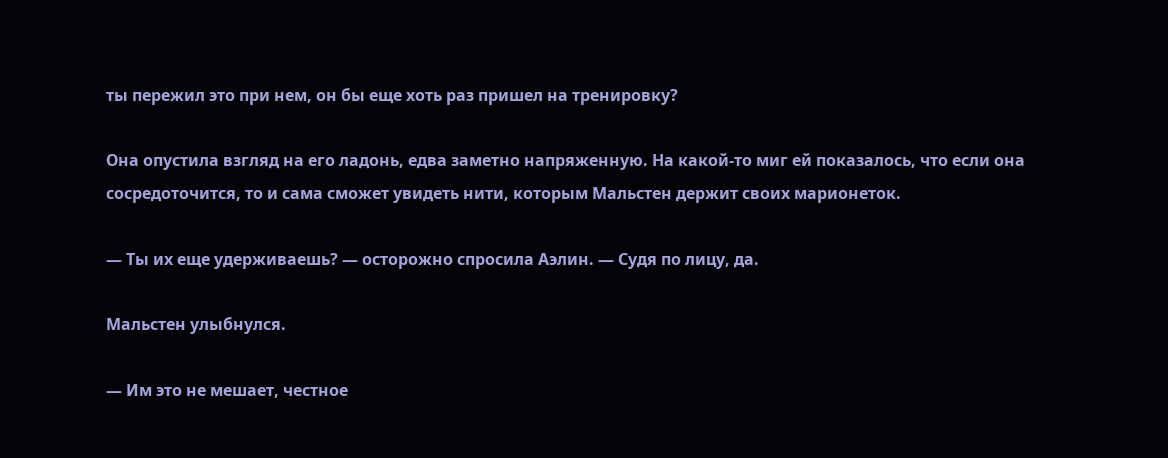ты пережил это при нем, он бы еще хоть раз пришел на тренировку?

Она опустила взгляд на его ладонь, едва заметно напряженную. На какой-то миг ей показалось, что если она сосредоточится, то и сама сможет увидеть нити, которым Мальстен держит своих марионеток.

— Ты их еще удерживаешь? — осторожно спросила Аэлин. — Судя по лицу, да.

Мальстен улыбнулся.

— Им это не мешает, честное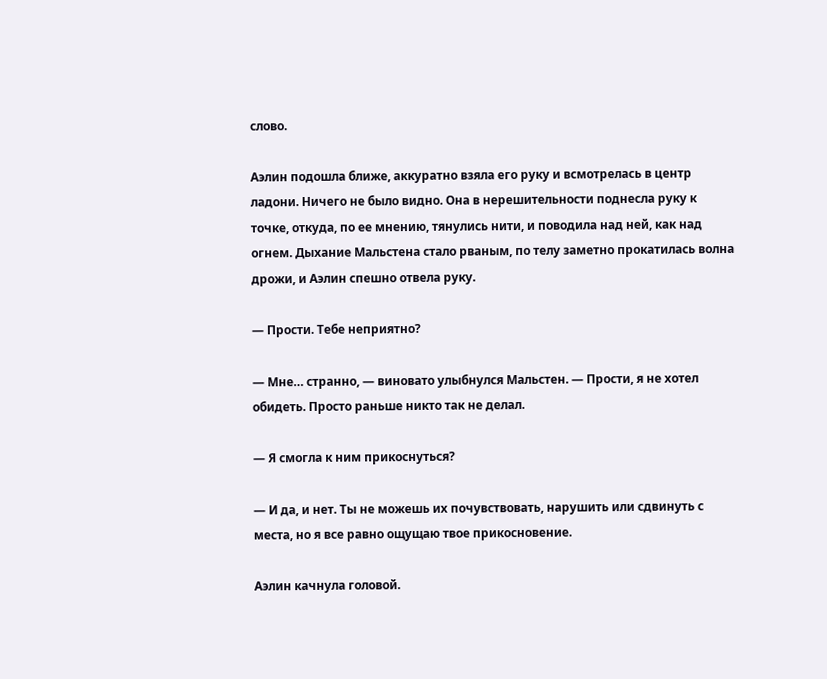слово.

Аэлин подошла ближе, аккуратно взяла его руку и всмотрелась в центр ладони. Ничего не было видно. Она в нерешительности поднесла руку к точке, откуда, по ее мнению, тянулись нити, и поводила над ней, как над огнем. Дыхание Мальстена стало рваным, по телу заметно прокатилась волна дрожи, и Аэлин спешно отвела руку.

— Прости. Тебе неприятно?

— Мне… странно, — виновато улыбнулся Мальстен. — Прости, я не хотел обидеть. Просто раньше никто так не делал.

— Я смогла к ним прикоснуться?

— И да, и нет. Ты не можешь их почувствовать, нарушить или сдвинуть с места, но я все равно ощущаю твое прикосновение.

Аэлин качнула головой.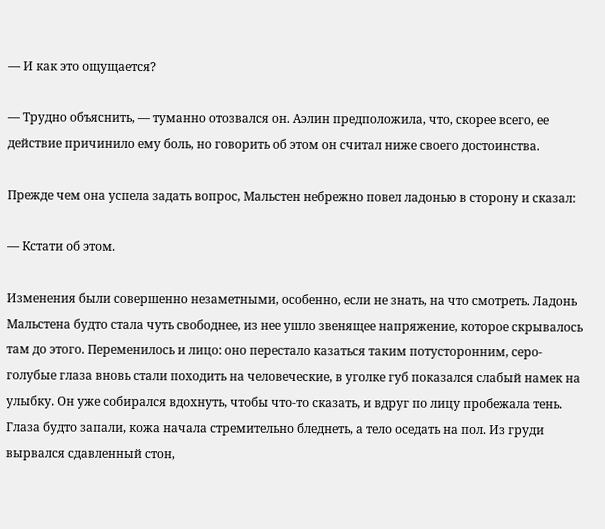— И как это ощущается?

— Трудно объяснить, — туманно отозвался он. Аэлин предположила, что, скорее всего, ее действие причинило ему боль, но говорить об этом он считал ниже своего достоинства.

Прежде чем она успела задать вопрос, Мальстен небрежно повел ладонью в сторону и сказал:

— Кстати об этом.

Изменения были совершенно незаметными, особенно, если не знать, на что смотреть. Ладонь Мальстена будто стала чуть свободнее, из нее ушло звенящее напряжение, которое скрывалось там до этого. Переменилось и лицо: оно перестало казаться таким потусторонним, серо-голубые глаза вновь стали походить на человеческие, в уголке губ показался слабый намек на улыбку. Он уже собирался вдохнуть, чтобы что-то сказать, и вдруг по лицу пробежала тень. Глаза будто запали, кожа начала стремительно бледнеть, а тело оседать на пол. Из груди вырвался сдавленный стон,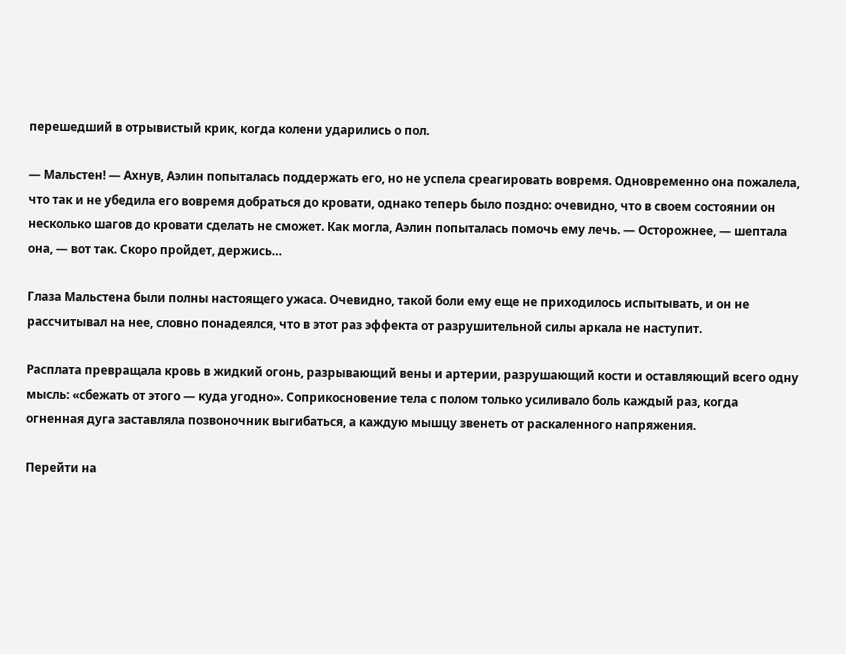перешедший в отрывистый крик, когда колени ударились о пол.

— Мальстен! — Ахнув, Аэлин попыталась поддержать его, но не успела среагировать вовремя. Одновременно она пожалела, что так и не убедила его вовремя добраться до кровати, однако теперь было поздно: очевидно, что в своем состоянии он несколько шагов до кровати сделать не сможет. Как могла, Аэлин попыталась помочь ему лечь. — Осторожнее, — шептала она, — вот так. Скоро пройдет, держись…

Глаза Мальстена были полны настоящего ужаса. Очевидно, такой боли ему еще не приходилось испытывать, и он не рассчитывал на нее, словно понадеялся, что в этот раз эффекта от разрушительной силы аркала не наступит.

Расплата превращала кровь в жидкий огонь, разрывающий вены и артерии, разрушающий кости и оставляющий всего одну мысль: «сбежать от этого — куда угодно». Соприкосновение тела с полом только усиливало боль каждый раз, когда огненная дуга заставляла позвоночник выгибаться, а каждую мышцу звенеть от раскаленного напряжения.

Перейти на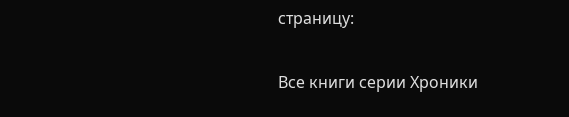страницу:

Все книги серии Хроники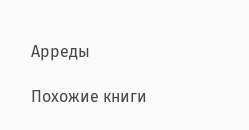Арреды

Похожие книги